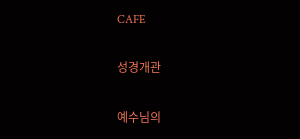CAFE

성경개관

예수님의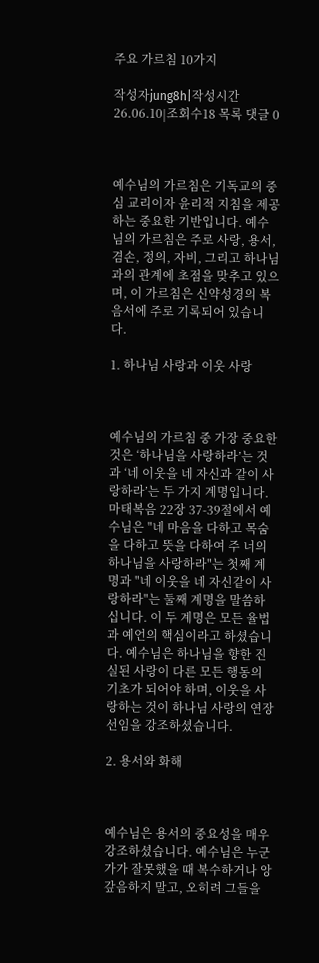주요 가르침 10가지

작성자jung8h|작성시간26.06.10|조회수18 목록 댓글 0



예수님의 가르침은 기독교의 중심 교리이자 윤리적 지침을 제공하는 중요한 기반입니다. 예수님의 가르침은 주로 사랑, 용서, 겸손, 정의, 자비, 그리고 하나님과의 관계에 초점을 맞추고 있으며, 이 가르침은 신약성경의 복음서에 주로 기록되어 있습니다.

1. 하나님 사랑과 이웃 사랑



예수님의 가르침 중 가장 중요한 것은 ‘하나님을 사랑하라’는 것과 ‘네 이웃을 네 자신과 같이 사랑하라’는 두 가지 계명입니다. 마태복음 22장 37-39절에서 예수님은 "네 마음을 다하고 목숨을 다하고 뜻을 다하여 주 너의 하나님을 사랑하라"는 첫째 계명과 "네 이웃을 네 자신같이 사랑하라"는 둘째 계명을 말씀하십니다. 이 두 계명은 모든 율법과 예언의 핵심이라고 하셨습니다. 예수님은 하나님을 향한 진실된 사랑이 다른 모든 행동의 기초가 되어야 하며, 이웃을 사랑하는 것이 하나님 사랑의 연장선임을 강조하셨습니다.

2. 용서와 화해



예수님은 용서의 중요성을 매우 강조하셨습니다. 예수님은 누군가가 잘못했을 때 복수하거나 앙갚음하지 말고, 오히려 그들을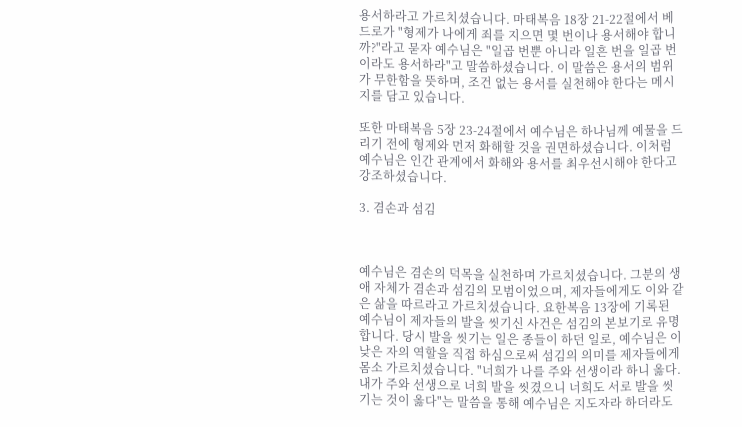용서하라고 가르치셨습니다. 마태복음 18장 21-22절에서 베드로가 "형제가 나에게 죄를 지으면 몇 번이나 용서해야 합니까?"라고 묻자 예수님은 "일곱 번뿐 아니라 일흔 번을 일곱 번이라도 용서하라"고 말씀하셨습니다. 이 말씀은 용서의 범위가 무한함을 뜻하며, 조건 없는 용서를 실천해야 한다는 메시지를 담고 있습니다.

또한 마태복음 5장 23-24절에서 예수님은 하나님께 예물을 드리기 전에 형제와 먼저 화해할 것을 권면하셨습니다. 이처럼 예수님은 인간 관계에서 화해와 용서를 최우선시해야 한다고 강조하셨습니다.

3. 겸손과 섬김



예수님은 겸손의 덕목을 실천하며 가르치셨습니다. 그분의 생애 자체가 겸손과 섬김의 모범이었으며, 제자들에게도 이와 같은 삶을 따르라고 가르치셨습니다. 요한복음 13장에 기록된 예수님이 제자들의 발을 씻기신 사건은 섬김의 본보기로 유명합니다. 당시 발을 씻기는 일은 종들이 하던 일로, 예수님은 이 낮은 자의 역할을 직접 하심으로써 섬김의 의미를 제자들에게 몸소 가르치셨습니다. "너희가 나를 주와 선생이라 하니 옳다. 내가 주와 선생으로 너희 발을 씻겼으니 너희도 서로 발을 씻기는 것이 옳다"는 말씀을 통해 예수님은 지도자라 하더라도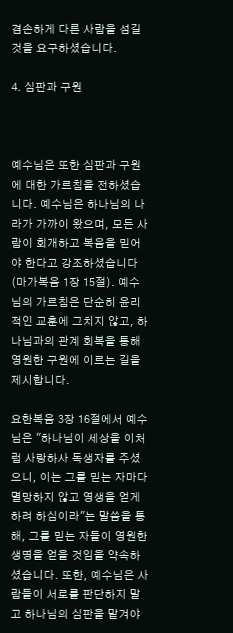겸손하게 다른 사람을 섬길 것을 요구하셨습니다.

4. 심판과 구원



예수님은 또한 심판과 구원에 대한 가르침을 전하셨습니다. 예수님은 하나님의 나라가 가까이 왔으며, 모든 사람이 회개하고 복음을 믿어야 한다고 강조하셨습니다(마가복음 1장 15절). 예수님의 가르침은 단순히 윤리적인 교훈에 그치지 않고, 하나님과의 관계 회복을 통해 영원한 구원에 이르는 길을 제시합니다.

요한복음 3장 16절에서 예수님은 "하나님이 세상을 이처럼 사랑하사 독생자를 주셨으니, 이는 그를 믿는 자마다 멸망하지 않고 영생을 얻게 하려 하심이라"는 말씀을 통해, 그를 믿는 자들이 영원한 생명을 얻을 것임을 약속하셨습니다. 또한, 예수님은 사람들이 서로를 판단하지 말고 하나님의 심판을 맡겨야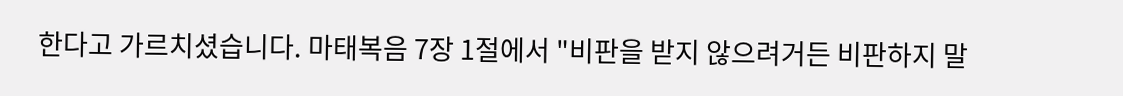한다고 가르치셨습니다. 마태복음 7장 1절에서 "비판을 받지 않으려거든 비판하지 말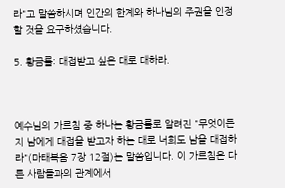라"고 말씀하시며 인간의 한계와 하나님의 주권을 인정할 것을 요구하셨습니다.

5. 황금률: 대접받고 싶은 대로 대하라.



예수님의 가르침 중 하나는 황금률로 알려진 "무엇이든지 남에게 대접을 받고자 하는 대로 너희도 남을 대접하라"(마태복음 7장 12절)는 말씀입니다. 이 가르침은 다른 사람들과의 관계에서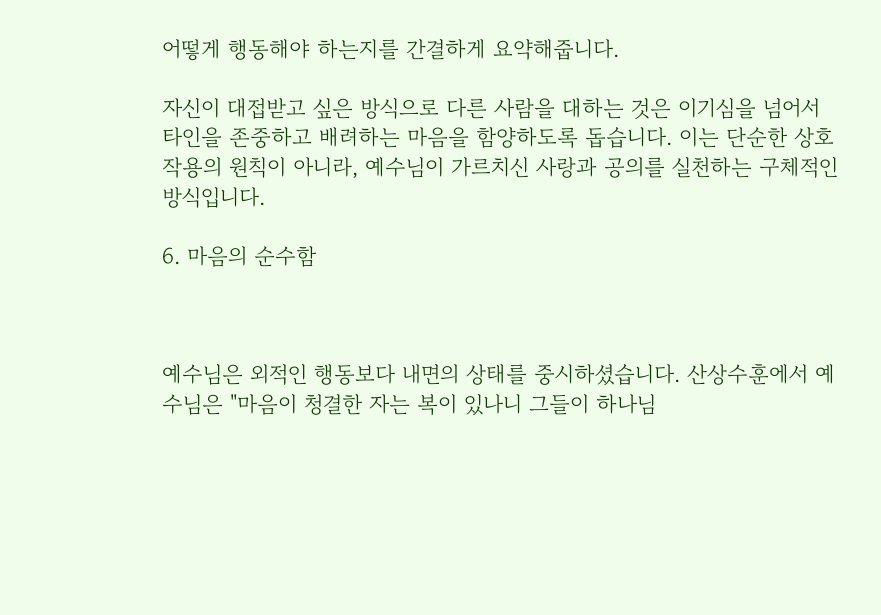어떻게 행동해야 하는지를 간결하게 요약해줍니다.

자신이 대접받고 싶은 방식으로 다른 사람을 대하는 것은 이기심을 넘어서 타인을 존중하고 배려하는 마음을 함양하도록 돕습니다. 이는 단순한 상호 작용의 원칙이 아니라, 예수님이 가르치신 사랑과 공의를 실천하는 구체적인 방식입니다.

6. 마음의 순수함



예수님은 외적인 행동보다 내면의 상태를 중시하셨습니다. 산상수훈에서 예수님은 "마음이 청결한 자는 복이 있나니 그들이 하나님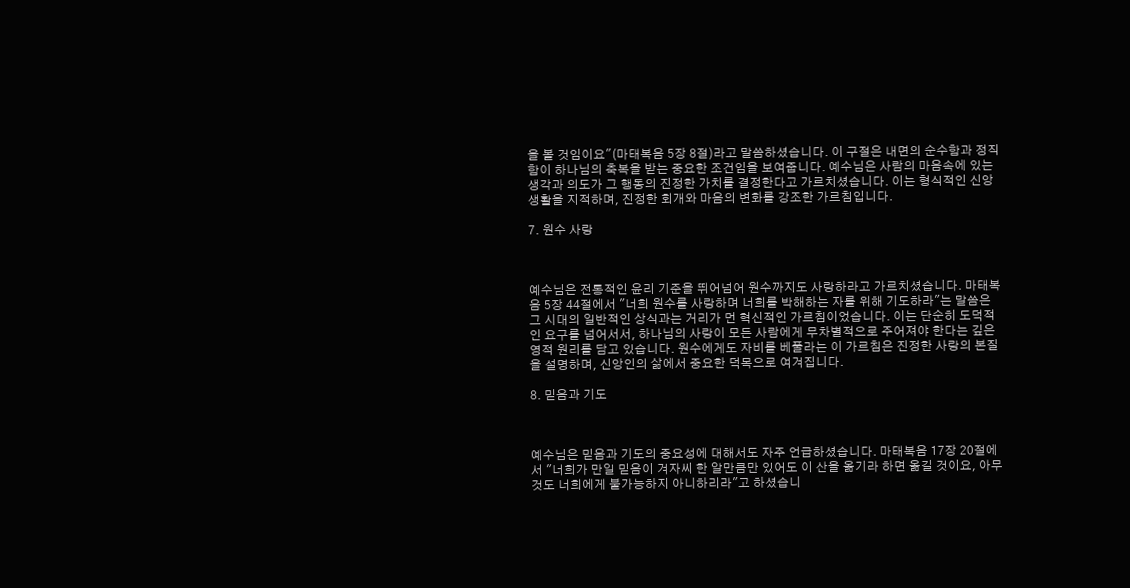을 볼 것임이요"(마태복음 5장 8절)라고 말씀하셨습니다. 이 구절은 내면의 순수함과 정직함이 하나님의 축복을 받는 중요한 조건임을 보여줍니다. 예수님은 사람의 마음속에 있는 생각과 의도가 그 행동의 진정한 가치를 결정한다고 가르치셨습니다. 이는 형식적인 신앙 생활을 지적하며, 진정한 회개와 마음의 변화를 강조한 가르침입니다.

7. 원수 사랑



예수님은 전통적인 윤리 기준을 뛰어넘어 원수까지도 사랑하라고 가르치셨습니다. 마태복음 5장 44절에서 "너희 원수를 사랑하며 너희를 박해하는 자를 위해 기도하라"는 말씀은 그 시대의 일반적인 상식과는 거리가 먼 혁신적인 가르침이었습니다. 이는 단순히 도덕적인 요구를 넘어서서, 하나님의 사랑이 모든 사람에게 무차별적으로 주어져야 한다는 깊은 영적 원리를 담고 있습니다. 원수에게도 자비를 베풀라는 이 가르침은 진정한 사랑의 본질을 설명하며, 신앙인의 삶에서 중요한 덕목으로 여겨집니다.

8. 믿음과 기도



예수님은 믿음과 기도의 중요성에 대해서도 자주 언급하셨습니다. 마태복음 17장 20절에서 "너희가 만일 믿음이 겨자씨 한 알만큼만 있어도 이 산을 옮기라 하면 옮길 것이요, 아무 것도 너희에게 불가능하지 아니하리라"고 하셨습니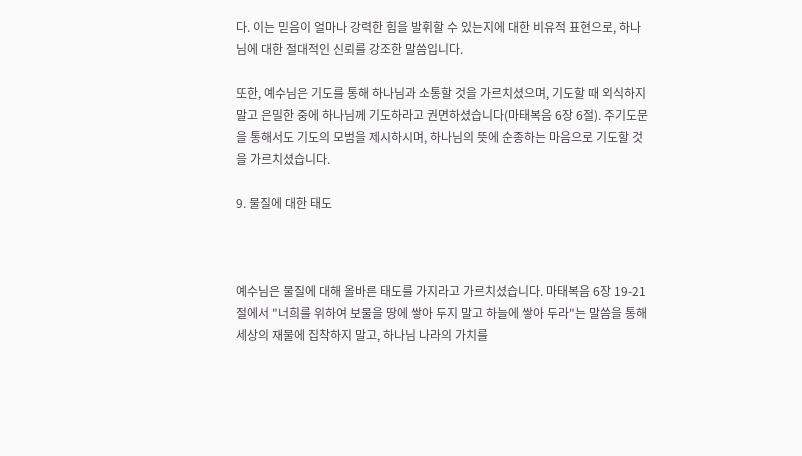다. 이는 믿음이 얼마나 강력한 힘을 발휘할 수 있는지에 대한 비유적 표현으로, 하나님에 대한 절대적인 신뢰를 강조한 말씀입니다.

또한, 예수님은 기도를 통해 하나님과 소통할 것을 가르치셨으며, 기도할 때 외식하지 말고 은밀한 중에 하나님께 기도하라고 권면하셨습니다(마태복음 6장 6절). 주기도문을 통해서도 기도의 모범을 제시하시며, 하나님의 뜻에 순종하는 마음으로 기도할 것을 가르치셨습니다.

9. 물질에 대한 태도



예수님은 물질에 대해 올바른 태도를 가지라고 가르치셨습니다. 마태복음 6장 19-21절에서 "너희를 위하여 보물을 땅에 쌓아 두지 말고 하늘에 쌓아 두라"는 말씀을 통해 세상의 재물에 집착하지 말고, 하나님 나라의 가치를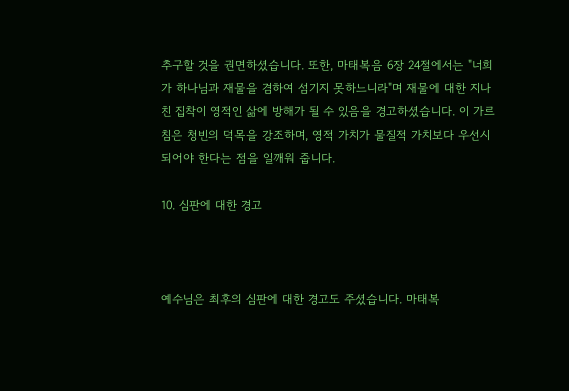추구할 것을 권면하셨습니다. 또한, 마태복음 6장 24절에서는 "너희가 하나님과 재물을 겸하여 섬기지 못하느니라"며 재물에 대한 지나친 집착이 영적인 삶에 방해가 될 수 있음을 경고하셨습니다. 이 가르침은 청빈의 덕목을 강조하며, 영적 가치가 물질적 가치보다 우선시되어야 한다는 점을 일깨워 줍니다.

10. 심판에 대한 경고



예수님은 최후의 심판에 대한 경고도 주셨습니다. 마태복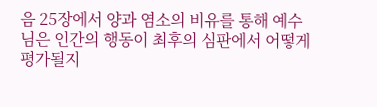음 25장에서 양과 염소의 비유를 통해 예수님은 인간의 행동이 최후의 심판에서 어떻게 평가될지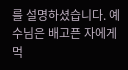를 설명하셨습니다. 예수님은 배고픈 자에게 먹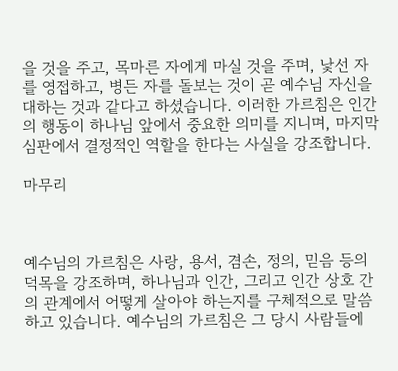을 것을 주고, 목마른 자에게 마실 것을 주며, 낯선 자를 영접하고, 병든 자를 돌보는 것이 곧 예수님 자신을 대하는 것과 같다고 하셨습니다. 이러한 가르침은 인간의 행동이 하나님 앞에서 중요한 의미를 지니며, 마지막 심판에서 결정적인 역할을 한다는 사실을 강조합니다.

마무리



예수님의 가르침은 사랑, 용서, 겸손, 정의, 믿음 등의 덕목을 강조하며, 하나님과 인간, 그리고 인간 상호 간의 관계에서 어떻게 살아야 하는지를 구체적으로 말씀하고 있습니다. 예수님의 가르침은 그 당시 사람들에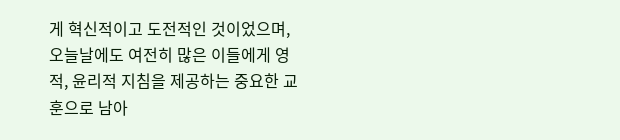게 혁신적이고 도전적인 것이었으며, 오늘날에도 여전히 많은 이들에게 영적, 윤리적 지침을 제공하는 중요한 교훈으로 남아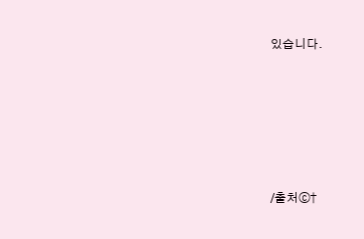있습니다.





/출처ⓒ†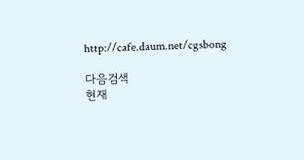http://cafe.daum.net/cgsbong

다음검색
현재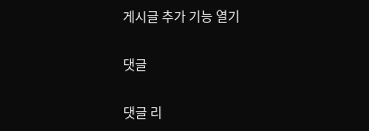게시글 추가 기능 열기

댓글

댓글 리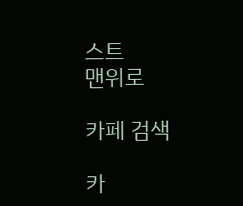스트
맨위로

카페 검색

카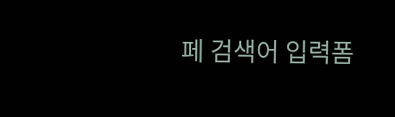페 검색어 입력폼